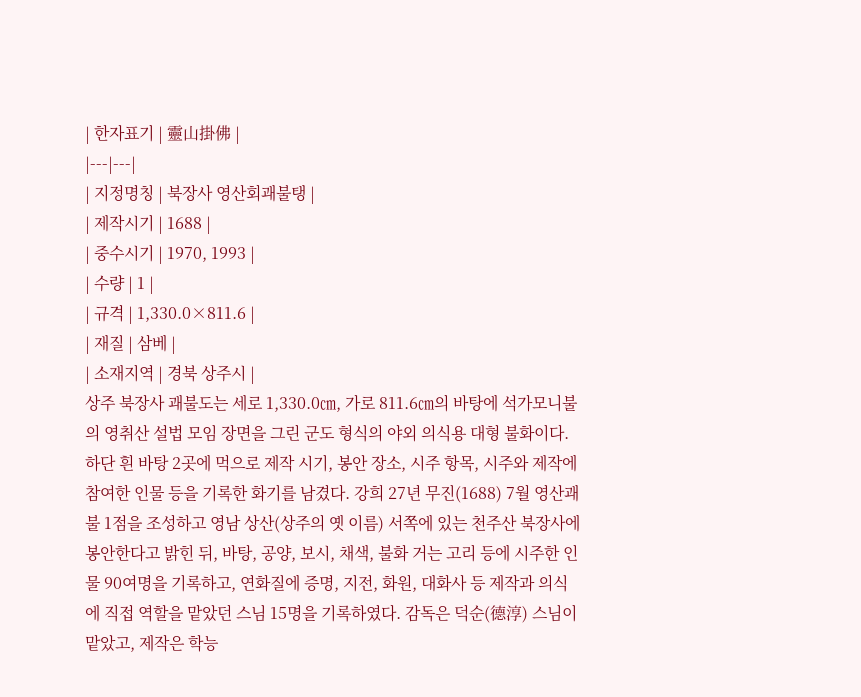| 한자표기 | 靈山掛佛 |
|---|---|
| 지정명칭 | 북장사 영산회괘불탱 |
| 제작시기 | 1688 |
| 중수시기 | 1970, 1993 |
| 수량 | 1 |
| 규격 | 1,330.0×811.6 |
| 재질 | 삼베 |
| 소재지역 | 경북 상주시 |
상주 북장사 괘불도는 세로 1,330.0㎝, 가로 811.6㎝의 바탕에 석가모니불의 영취산 설법 모임 장면을 그린 군도 형식의 야외 의식용 대형 불화이다.
하단 흰 바탕 2곳에 먹으로 제작 시기, 봉안 장소, 시주 항목, 시주와 제작에 참여한 인물 등을 기록한 화기를 남겼다. 강희 27년 무진(1688) 7월 영산괘불 1점을 조성하고 영남 상산(상주의 옛 이름) 서쪽에 있는 천주산 북장사에 봉안한다고 밝힌 뒤, 바탕, 공양, 보시, 채색, 불화 거는 고리 등에 시주한 인물 90여명을 기록하고, 연화질에 증명, 지전, 화원, 대화사 등 제작과 의식에 직접 역할을 맡았던 스님 15명을 기록하였다. 감독은 덕순(德淳) 스님이 맡았고, 제작은 학능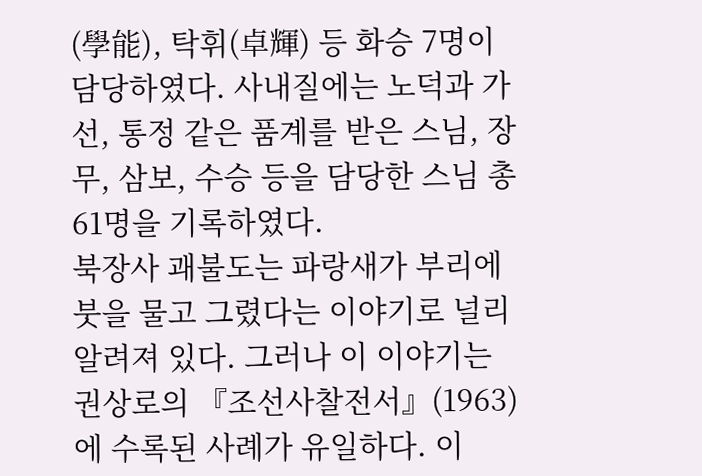(學能), 탁휘(卓輝) 등 화승 7명이 담당하였다. 사내질에는 노덕과 가선, 통정 같은 품계를 받은 스님, 장무, 삼보, 수승 등을 담당한 스님 총 61명을 기록하였다.
북장사 괘불도는 파랑새가 부리에 붓을 물고 그렸다는 이야기로 널리 알려져 있다. 그러나 이 이야기는 권상로의 『조선사찰전서』(1963)에 수록된 사례가 유일하다. 이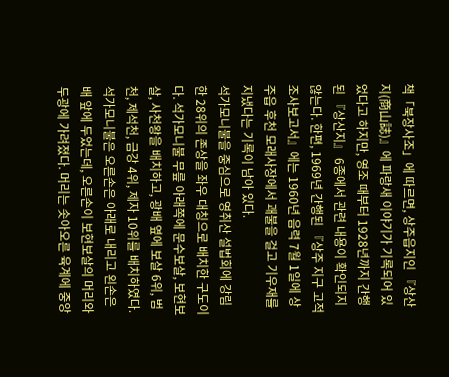책「북장사조」에 따르면, 상주읍지인 『상산지(商山誌)』에 파랑새 이야기가 기록되어 있었다고 하지만, 영조 때부터 1928년까지 간행된 『상산지』 6종에서 관련 내용이 확인되지 않는다. 한편, 1969년 간행된 『상주 지구 고적조사보고서』에는 1960년 음력 7월 1일에 상주읍 후천 모래사장에서 괘불을 걸고 기우재를 지냈다는 기록이 남아 있다.
석가모니불을 중심으로 영취산 설법회에 강림한 28위의 존상을 좌우 대칭으로 배치한 구도이다. 석가모니불 무릎 아래쪽에 문수보살, 보현보살, 사천왕을 배치하고, 광배 옆에 보살 6위, 범천, 제석천, 금강 4위, 제자 10위를 배치하였다. 석가모니불은 오른손은 아래로 내리고 왼손은 배 앞에 두었는데, 오른손이 보현보살의 머리와 두광에 가려졌다. 머리는 솟아오른 육계에 중앙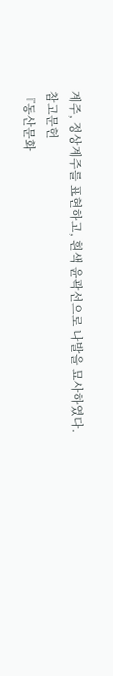계주, 정상계주를 표현하고, 흰색 윤곽선으로 나발을 묘사하였다.
참고문헌
『동산문화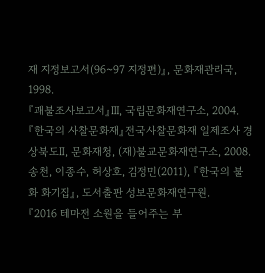재 지정보고서(96~97 지정편)』, 문화재관리국, 1998.
『괘불조사보고서』Ⅲ, 국립문화재연구소, 2004.
『한국의 사찰문화재』전국사찰문화재 일제조사 경상북도Ⅱ, 문화재청, (재)불교문화재연구소, 2008.
송천, 이종수, 허상호, 김정민(2011), 『한국의 불화 화기집』, 도서출판 성보문화재연구원.
『2016 테마전 소원을 들어주는 부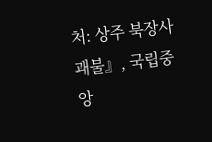처: 상주 북장사 괘불』, 국립중앙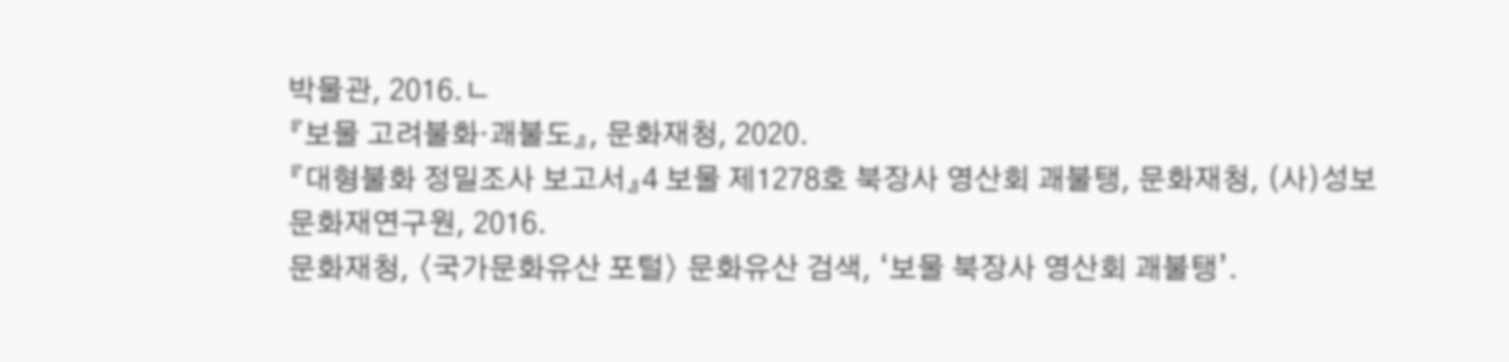박물관, 2016.ㄴ
『보물 고려불화·괘불도』, 문화재청, 2020.
『대형불화 정밀조사 보고서』4 보물 제1278호 북장사 영산회 괘불탱, 문화재청, (사)성보문화재연구원, 2016.
문화재청, 〈국가문화유산 포털〉 문화유산 검색, ‘보물 북장사 영산회 괘불탱’.